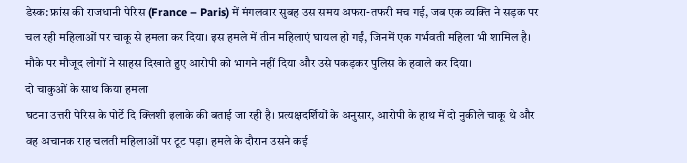डेस्क: फ्रांस की राजधानी पेरिस (France – Paris) में मंगलवार सुबह उस समय अफरा-तफरी मच गई, जब एक व्यक्ति ने सड़क पर चल रही महिलाओं पर चाकू से हमला कर दिया। इस हमले में तीन महिलाएं घायल हो गईं, जिनमें एक गर्भवती महिला भी शामिल है। मौके पर मौजूद लोगों ने साहस दिखाते हुए आरोपी को भागने नहीं दिया और उसे पकड़कर पुलिस के हवाले कर दिया।
दो चाकुओं के साथ किया हमला
घटना उत्तरी पेरिस के पोर्टे दि क्लिशी इलाके की बताई जा रही है। प्रत्यक्षदर्शियों के अनुसार, आरोपी के हाथ में दो नुकीले चाकू थे और वह अचानक राह चलती महिलाओं पर टूट पड़ा। हमले के दौरान उसने कई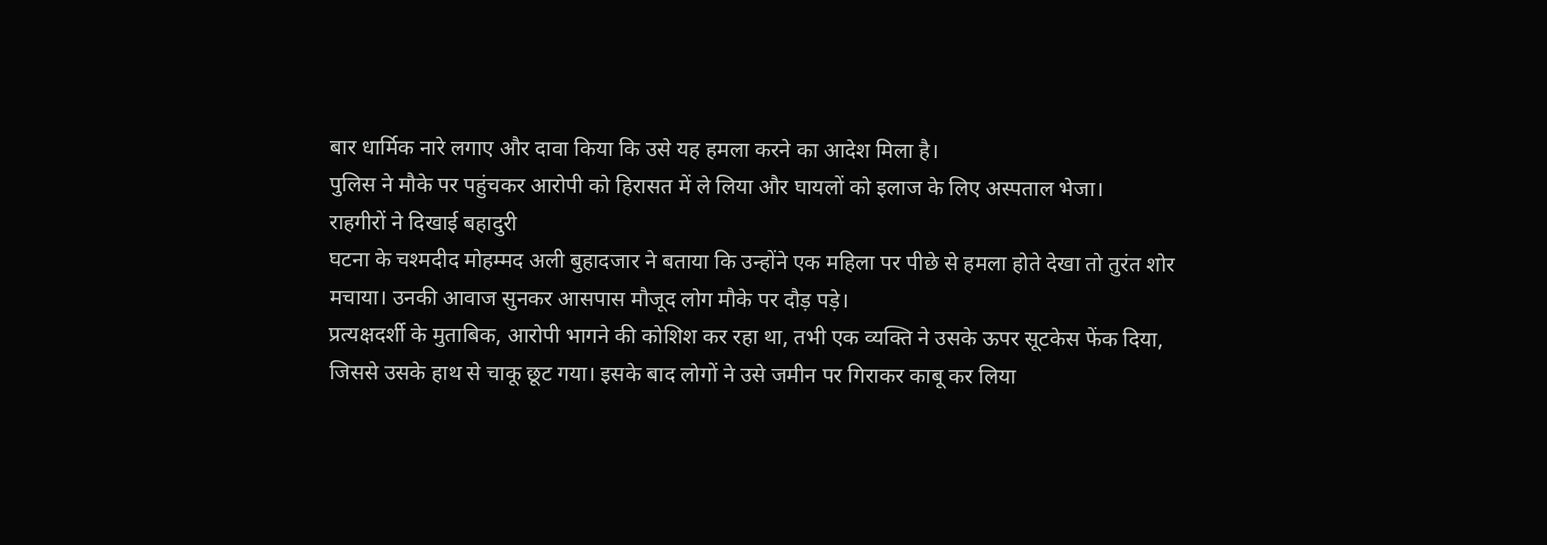बार धार्मिक नारे लगाए और दावा किया कि उसे यह हमला करने का आदेश मिला है।
पुलिस ने मौके पर पहुंचकर आरोपी को हिरासत में ले लिया और घायलों को इलाज के लिए अस्पताल भेजा।
राहगीरों ने दिखाई बहादुरी
घटना के चश्मदीद मोहम्मद अली बुहादजार ने बताया कि उन्होंने एक महिला पर पीछे से हमला होते देखा तो तुरंत शोर मचाया। उनकी आवाज सुनकर आसपास मौजूद लोग मौके पर दौड़ पड़े।
प्रत्यक्षदर्शी के मुताबिक, आरोपी भागने की कोशिश कर रहा था, तभी एक व्यक्ति ने उसके ऊपर सूटकेस फेंक दिया, जिससे उसके हाथ से चाकू छूट गया। इसके बाद लोगों ने उसे जमीन पर गिराकर काबू कर लिया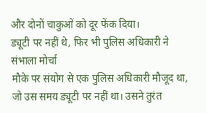और दोनों चाकुओं को दूर फेंक दिया।
ड्यूटी पर नहीं थे, फिर भी पुलिस अधिकारी ने संभाला मोर्चा
मौके पर संयोग से एक पुलिस अधिकारी मौजूद था, जो उस समय ड्यूटी पर नहीं था। उसने तुरंत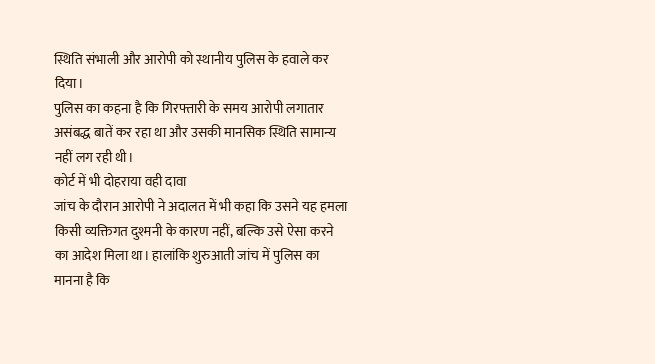स्थिति संभाली और आरोपी को स्थानीय पुलिस के हवाले कर दिया।
पुलिस का कहना है कि गिरफ्तारी के समय आरोपी लगातार असंबद्ध बातें कर रहा था और उसकी मानसिक स्थिति सामान्य नहीं लग रही थी।
कोर्ट में भी दोहराया वही दावा
जांच के दौरान आरोपी ने अदालत में भी कहा कि उसने यह हमला किसी व्यक्तिगत दुश्मनी के कारण नहीं, बल्कि उसे ऐसा करने का आदेश मिला था। हालांकि शुरुआती जांच में पुलिस का मानना है कि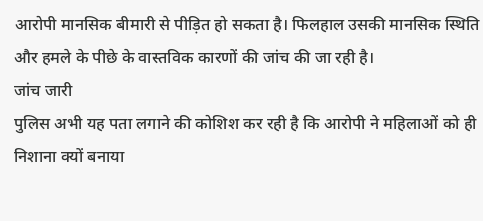आरोपी मानसिक बीमारी से पीड़ित हो सकता है। फिलहाल उसकी मानसिक स्थिति और हमले के पीछे के वास्तविक कारणों की जांच की जा रही है।
जांच जारी
पुलिस अभी यह पता लगाने की कोशिश कर रही है कि आरोपी ने महिलाओं को ही निशाना क्यों बनाया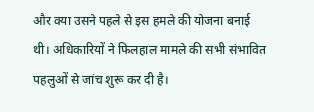और क्या उसने पहले से इस हमले की योजना बनाई थी। अधिकारियों ने फिलहाल मामले की सभी संभावित पहलुओं से जांच शुरू कर दी है।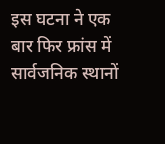इस घटना ने एक बार फिर फ्रांस में सार्वजनिक स्थानों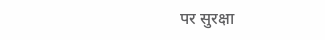पर सुरक्षा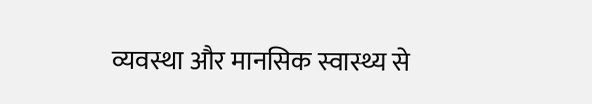व्यवस्था और मानसिक स्वास्थ्य से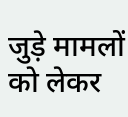जुड़े मामलों को लेकर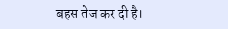बहस तेज कर दी है।